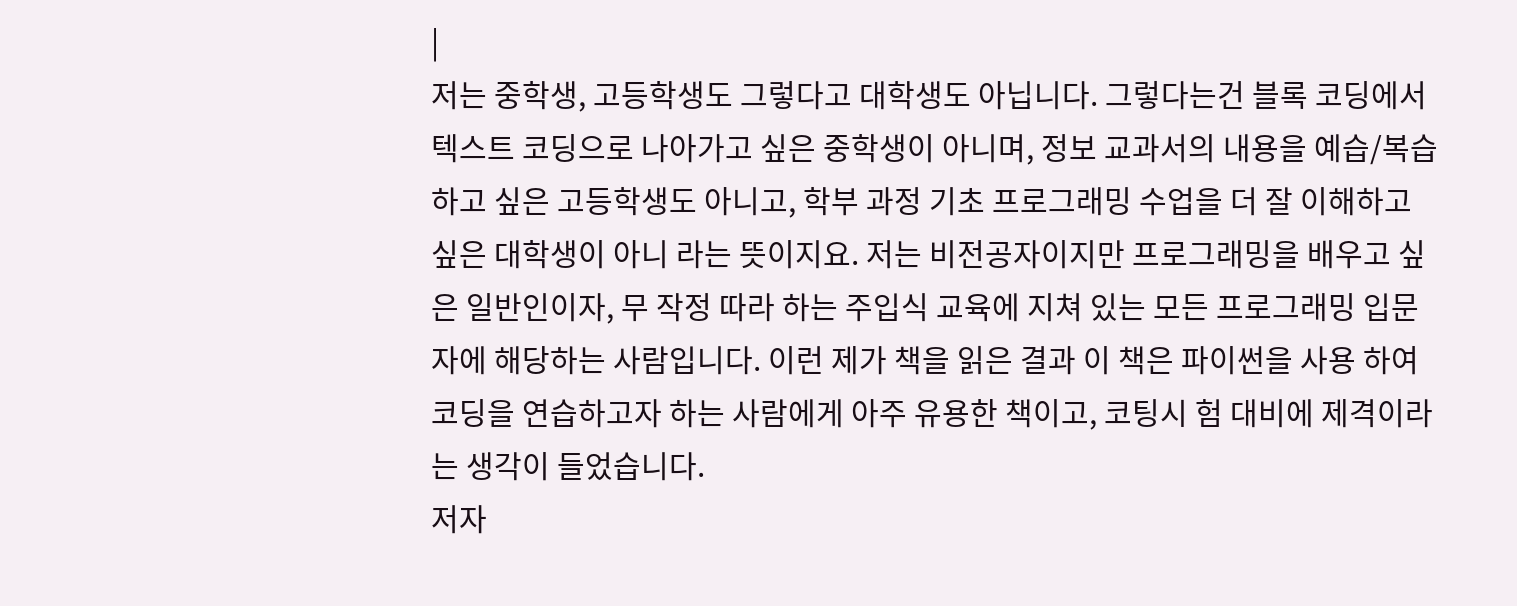|
저는 중학생, 고등학생도 그렇다고 대학생도 아닙니다. 그렇다는건 블록 코딩에서 텍스트 코딩으로 나아가고 싶은 중학생이 아니며, 정보 교과서의 내용을 예습/복습하고 싶은 고등학생도 아니고, 학부 과정 기초 프로그래밍 수업을 더 잘 이해하고 싶은 대학생이 아니 라는 뜻이지요. 저는 비전공자이지만 프로그래밍을 배우고 싶은 일반인이자, 무 작정 따라 하는 주입식 교육에 지쳐 있는 모든 프로그래밍 입문자에 해당하는 사람입니다. 이런 제가 책을 읽은 결과 이 책은 파이썬을 사용 하여 코딩을 연습하고자 하는 사람에게 아주 유용한 책이고, 코팅시 험 대비에 제격이라는 생각이 들었습니다.
저자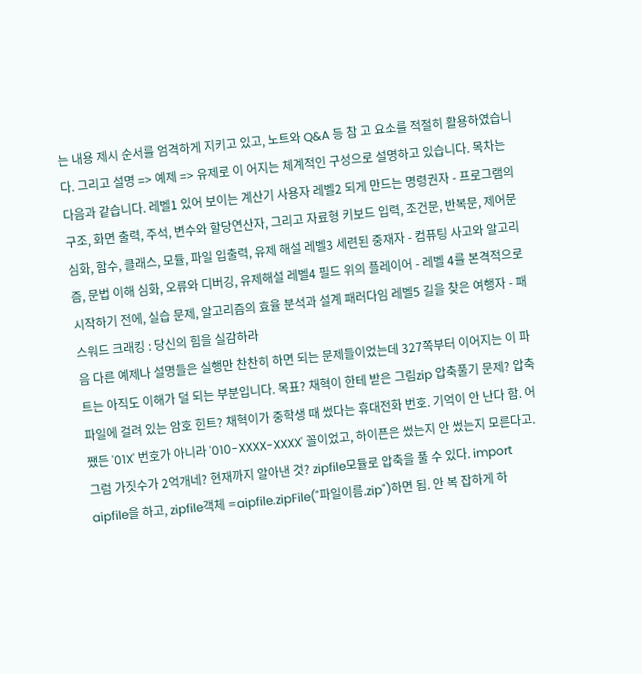는 내용 제시 순서를 엄격하게 지키고 있고, 노트와 Q&A 등 참 고 요소를 적절히 활용하였습니다. 그리고 설명 => 예제 => 유제로 이 어지는 체계적인 구성으로 설명하고 있습니다. 목차는 다음과 같습니다. 레벨1 있어 보이는 계산기 사용자 레벨2 되게 만드는 명령권자 - 프로그램의 구조, 화면 출력, 주석, 변수와 할당연산자, 그리고 자료형 키보드 입력, 조건문, 반복문, 제어문심화, 함수, 클래스, 모듈, 파일 입출력, 유제 해설 레벨3 세련된 중재자 - 컴퓨팅 사고와 알고리즘, 문법 이해 심화, 오류와 디버깅, 유제해설 레벨4 필드 위의 플레이어 - 레벨 4를 본격적으로 시작하기 전에, 실습 문제, 알고리즘의 효율 분석과 설계 패러다임 레벨5 길을 찾은 여행자 - 패스워드 크래킹 : 당신의 힘을 실감하라
음 다른 예제나 설명들은 실행만 찬찬히 하면 되는 문제들이었는데 327쪽부터 이어지는 이 파트는 아직도 이해가 덜 되는 부분입니다. 목표? 채혁이 한테 받은 그림zip 압축풀기 문제? 압축파일에 걸려 있는 암호 힌트? 채혁이가 중학생 때 썼다는 휴대전화 번호. 기억이 안 난다 함. 어쨌든 '01X' 번호가 아니라 '010-XXXX-XXXX' 꼴이었고, 하이픈은 썼는지 안 썼는지 모른다고. 그럼 가짓수가 2억개네? 현재까지 알아낸 것? zipfile모듈로 압축을 풀 수 있다. import aipfile을 하고, zipfile객체 =aipfile.zipFile("파일이름.zip")하면 됨. 안 복 잡하게 하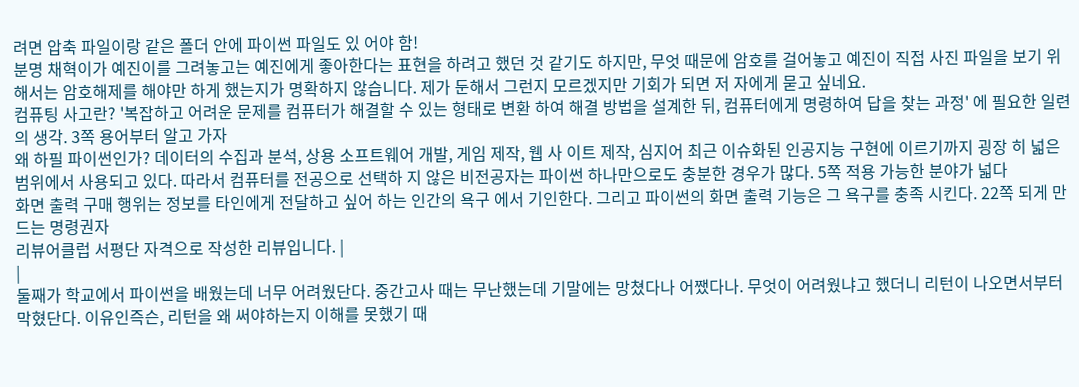려면 압축 파일이랑 같은 폴더 안에 파이썬 파일도 있 어야 함!
분명 채혁이가 예진이를 그려놓고는 예진에게 좋아한다는 표현을 하려고 했던 것 같기도 하지만, 무엇 때문에 암호를 걸어놓고 예진이 직접 사진 파일을 보기 위해서는 암호해제를 해야만 하게 했는지가 명확하지 않습니다. 제가 둔해서 그런지 모르겠지만 기회가 되면 저 자에게 묻고 싶네요.
컴퓨팅 사고란? '복잡하고 어려운 문제를 컴퓨터가 해결할 수 있는 형태로 변환 하여 해결 방법을 설계한 뒤, 컴퓨터에게 명령하여 답을 찾는 과정' 에 필요한 일련의 생각. 3쪽 용어부터 알고 가자
왜 하필 파이썬인가? 데이터의 수집과 분석, 상용 소프트웨어 개발, 게임 제작, 웹 사 이트 제작, 심지어 최근 이슈화된 인공지능 구현에 이르기까지 굉장 히 넓은 범위에서 사용되고 있다. 따라서 컴퓨터를 전공으로 선택하 지 않은 비전공자는 파이썬 하나만으로도 충분한 경우가 많다. 5쪽 적용 가능한 분야가 넓다
화면 출력 구매 행위는 정보를 타인에게 전달하고 싶어 하는 인간의 욕구 에서 기인한다. 그리고 파이썬의 화면 출력 기능은 그 욕구를 충족 시킨다. 22쪽 되게 만드는 명령권자
리뷰어클럽 서평단 자격으로 작성한 리뷰입니다. |
|
둘째가 학교에서 파이썬을 배웠는데 너무 어려웠단다. 중간고사 때는 무난했는데 기말에는 망쳤다나 어쨌다나. 무엇이 어려웠냐고 했더니 리턴이 나오면서부터 막혔단다. 이유인즉슨, 리턴을 왜 써야하는지 이해를 못했기 때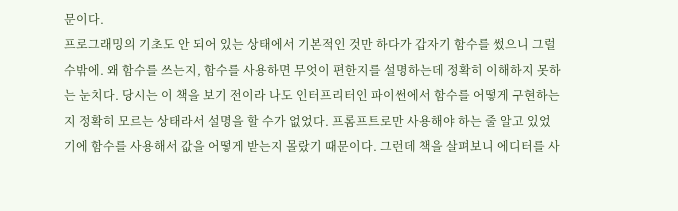문이다.
프로그래밍의 기초도 안 되어 있는 상태에서 기본적인 것만 하다가 갑자기 함수를 썼으니 그럴 수밖에. 왜 함수를 쓰는지, 함수를 사용하면 무엇이 편한지를 설명하는데 정확히 이해하지 못하는 눈치다. 당시는 이 책을 보기 전이라 나도 인터프리터인 파이썬에서 함수를 어떻게 구현하는지 정확히 모르는 상태라서 설명을 할 수가 없었다. 프롬프트로만 사용해야 하는 줄 알고 있었기에 함수를 사용해서 값을 어떻게 받는지 몰랐기 때문이다. 그런데 책을 살펴보니 에디터를 사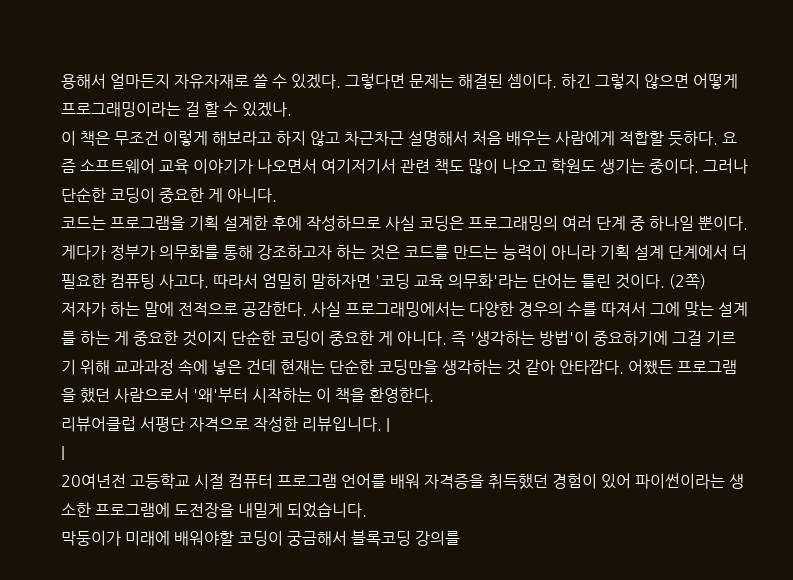용해서 얼마든지 자유자재로 쓸 수 있겠다. 그렇다면 문제는 해결된 셈이다. 하긴 그렇지 않으면 어떻게 프로그래밍이라는 걸 할 수 있겠나.
이 책은 무조건 이렇게 해보라고 하지 않고 차근차근 설명해서 처음 배우는 사람에게 적합할 듯하다. 요즘 소프트웨어 교육 이야기가 나오면서 여기저기서 관련 책도 많이 나오고 학원도 생기는 중이다. 그러나 단순한 코딩이 중요한 게 아니다.
코드는 프로그램을 기획 설계한 후에 작성하므로 사실 코딩은 프로그래밍의 여러 단계 중 하나일 뿐이다. 게다가 정부가 의무화를 통해 강조하고자 하는 것은 코드를 만드는 능력이 아니라 기획 설계 단계에서 더 필요한 컴퓨팅 사고다. 따라서 엄밀히 말하자면 '코딩 교육 의무화'라는 단어는 틀린 것이다. (2쪽)
저자가 하는 말에 전적으로 공감한다. 사실 프로그래밍에서는 다양한 경우의 수를 따져서 그에 맞는 설계를 하는 게 중요한 것이지 단순한 코딩이 중요한 게 아니다. 즉 '생각하는 방법'이 중요하기에 그걸 기르기 위해 교과과정 속에 넣은 건데 현재는 단순한 코딩만을 생각하는 것 같아 안타깝다. 어쨌든 프로그램을 했던 사람으로서 '왜'부터 시작하는 이 책을 환영한다.
리뷰어클럽 서평단 자격으로 작성한 리뷰입니다. |
|
20여년전 고등학교 시절 컴퓨터 프로그램 언어를 배워 자격증을 취득했던 경험이 있어 파이썬이라는 생소한 프로그램에 도전장을 내밀게 되었습니다.
막둥이가 미래에 배워야할 코딩이 궁금해서 블록코딩 강의를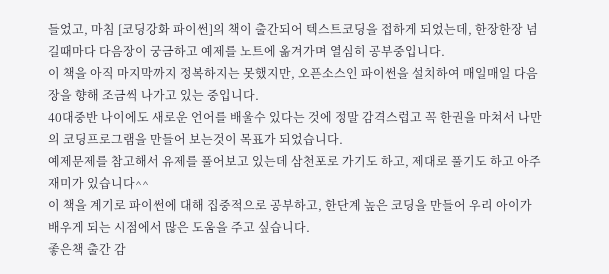들었고, 마침 [코딩강화 파이썬]의 책이 출간되어 텍스트코딩을 접하게 되었는데, 한장한장 넘길때마다 다음장이 궁금하고 예제를 노트에 옮겨가며 열심히 공부중입니다.
이 책을 아직 마지막까지 정복하지는 못했지만, 오픈소스인 파이썬을 설치하여 매일매일 다음장을 향해 조금씩 나가고 있는 중입니다.
40대중반 나이에도 새로운 언어를 배울수 있다는 것에 정말 감격스럽고 꼭 한권을 마쳐서 나만의 코딩프로그램을 만들어 보는것이 목표가 되었습니다.
예제문제를 참고해서 유제를 풀어보고 있는데 삼천포로 가기도 하고, 제대로 풀기도 하고 아주 재미가 있습니다^^
이 책을 계기로 파이썬에 대해 집중적으로 공부하고, 한단계 높은 코딩을 만들어 우리 아이가 배우게 되는 시점에서 많은 도움을 주고 싶습니다.
좋은책 출간 감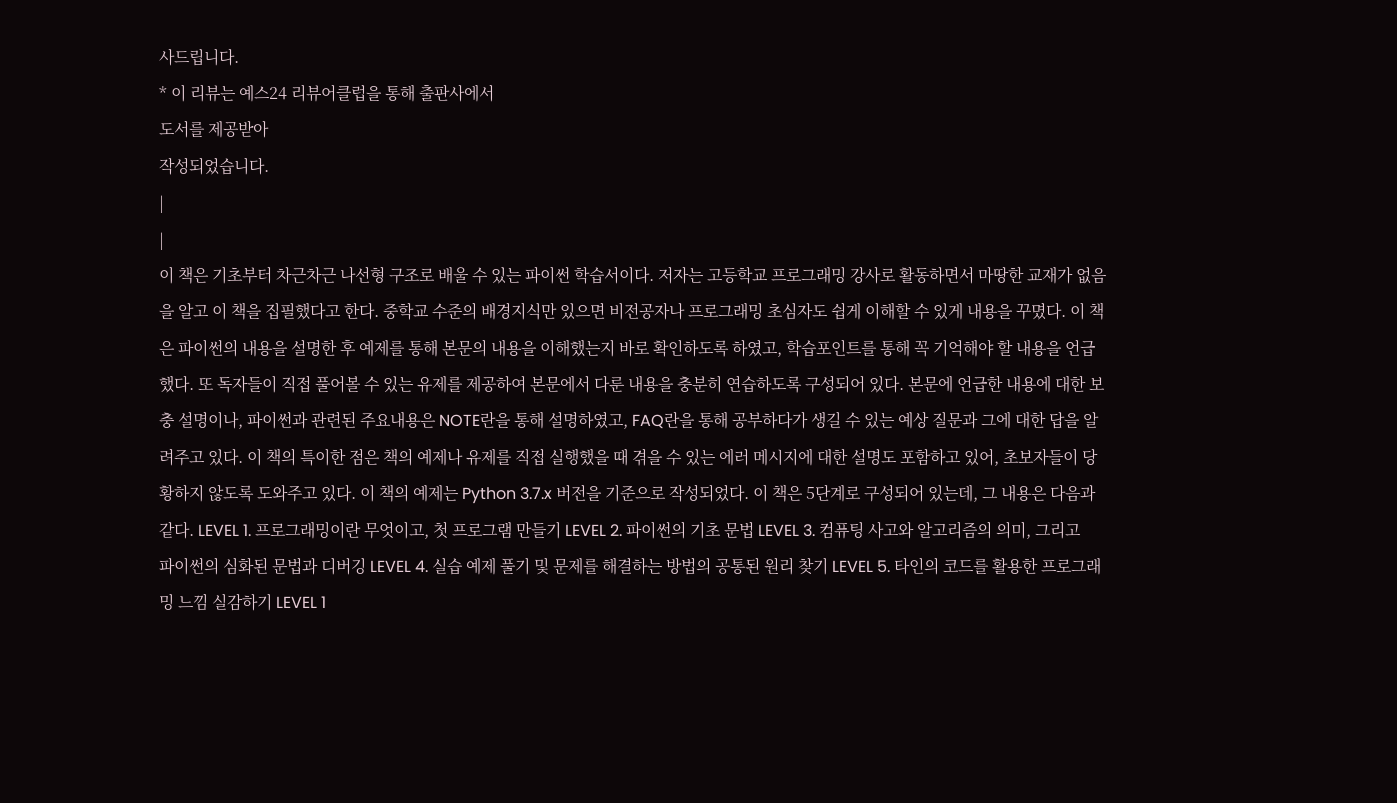사드립니다.
* 이 리뷰는 예스24 리뷰어클럽을 통해 출판사에서
도서를 제공받아
작성되었습니다.
|
|
이 책은 기초부터 차근차근 나선형 구조로 배울 수 있는 파이썬 학습서이다. 저자는 고등학교 프로그래밍 강사로 활동하면서 마땅한 교재가 없음을 알고 이 책을 집필했다고 한다. 중학교 수준의 배경지식만 있으면 비전공자나 프로그래밍 초심자도 쉽게 이해할 수 있게 내용을 꾸몄다. 이 책은 파이썬의 내용을 설명한 후 예제를 통해 본문의 내용을 이해했는지 바로 확인하도록 하였고, 학습포인트를 통해 꼭 기억해야 할 내용을 언급했다. 또 독자들이 직접 풀어볼 수 있는 유제를 제공하여 본문에서 다룬 내용을 충분히 연습하도록 구성되어 있다. 본문에 언급한 내용에 대한 보충 설명이나, 파이썬과 관련된 주요내용은 NOTE란을 통해 설명하였고, FAQ란을 통해 공부하다가 생길 수 있는 예상 질문과 그에 대한 답을 알려주고 있다. 이 책의 특이한 점은 책의 예제나 유제를 직접 실행했을 때 겪을 수 있는 에러 메시지에 대한 설명도 포함하고 있어, 초보자들이 당황하지 않도록 도와주고 있다. 이 책의 예제는 Python 3.7.x 버전을 기준으로 작성되었다. 이 책은 5단계로 구성되어 있는데, 그 내용은 다음과 같다. LEVEL 1. 프로그래밍이란 무엇이고, 첫 프로그램 만들기 LEVEL 2. 파이썬의 기초 문법 LEVEL 3. 컴퓨팅 사고와 알고리즘의 의미, 그리고 파이썬의 심화된 문법과 디버깅 LEVEL 4. 실습 예제 풀기 및 문제를 해결하는 방법의 공통된 원리 찾기 LEVEL 5. 타인의 코드를 활용한 프로그래밍 느낌 실감하기 LEVEL 1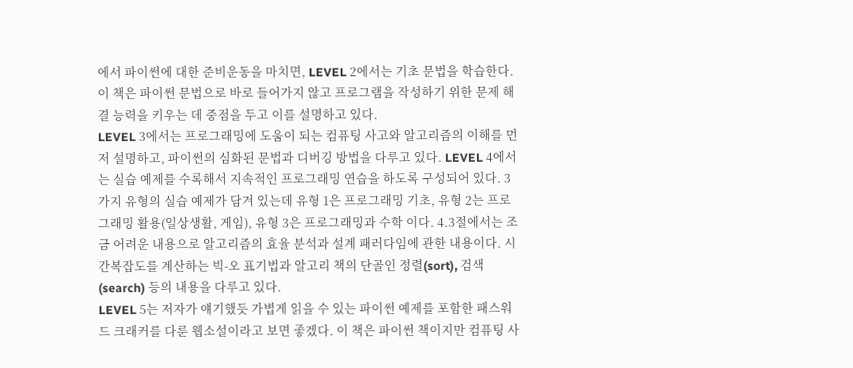에서 파이썬에 대한 준비운동을 마치면, LEVEL 2에서는 기초 문법을 학습한다. 이 책은 파이썬 문법으로 바로 들어가지 않고 프로그램을 작성하기 위한 문제 해결 능력을 키우는 데 중점을 두고 이를 설명하고 있다.
LEVEL 3에서는 프로그래밍에 도움이 되는 컴퓨팅 사고와 알고리즘의 이해를 먼저 설명하고, 파이썬의 심화된 문법과 디버깅 방법을 다루고 있다. LEVEL 4에서는 실습 예제를 수록해서 지속적인 프로그래밍 연습을 하도록 구성되어 있다. 3가지 유형의 실습 예제가 담겨 있는데 유형 1은 프로그래밍 기초, 유형 2는 프로그래밍 활용(일상생활, 게임), 유형 3은 프로그래밍과 수학 이다. 4.3절에서는 조금 어려운 내용으로 알고리즘의 효율 분석과 설계 패러다임에 관한 내용이다. 시간복잡도를 계산하는 빅-오 표기법과 알고리 책의 단골인 정렬(sort), 검색(search) 등의 내용을 다루고 있다.
LEVEL 5는 저자가 얘기했듯 가볍게 읽을 수 있는 파이썬 예제를 포함한 패스워드 크래커를 다룬 웹소설이라고 보면 좋겠다. 이 책은 파이썬 책이지만 컴퓨팅 사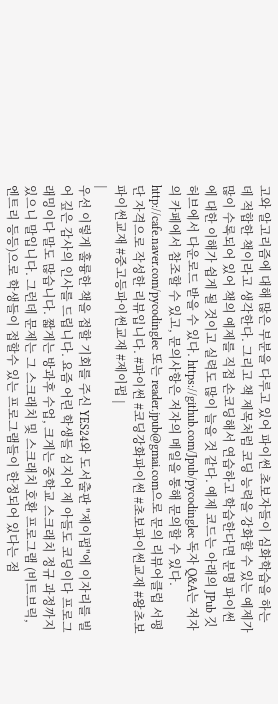고와 알고리즘에 대해 많은 부분을 다루고 있어 파이썬 초보자들이 심화학습을 하는데 적합한 책이라고 생각한다. 그리고 책 제목처럼 코딩 능력을 강화할 수 있는 예제가 많이 수록되어 있어 책의 예제를 직접 손코딩해서 연습하고 학습한다면 분명 파이썬에 대한 이해가 쉽게 될 것이고 실력도 많이 늘을 것 같다. 예제 코드는 아래의 JPub 깃허브에서 다운로드 받을 수 있다. https://github.com/Jpub/pycodinglec 독자 Q&A는 저자의 카페에서 참조할 수 있고, 문의사항은 저자의 메일을 통해 문의할 수 있다. http://cafe.naver.com/pycodinglec 또는 reader.jpub@gmai.com으로 문의 리뷰어클럽 서평단 자격으로 작성한 리뷰입니다. #파이썬 #코딩강화파이썬 #초보파이썬교재 #왕초보파이썬교재 #중고등파이썬교재 #제이펍 |
|
우선 이렇게 훌륭한 책을 접할 기회를 주신 YES24와 도서출판 "제이펍"에 이자리를 빌어 깊은 감사의 인사를 드립니다. 요즘 어린 학생들 심지어 제 아들도 코딩이다 프로그래밍이다 말도 많습니다. 짧게는 방과후 수업, 크게는 중학교 스크래치 정규 과정까지 있으니 말입니다. 그런데 문제는 그 스크래치 및 스크래치 호환 프로그램 (비트브릭, 엔트리 등등)으로 학생들이 접할수 있는 프로그램들이 한정되어 있다는 점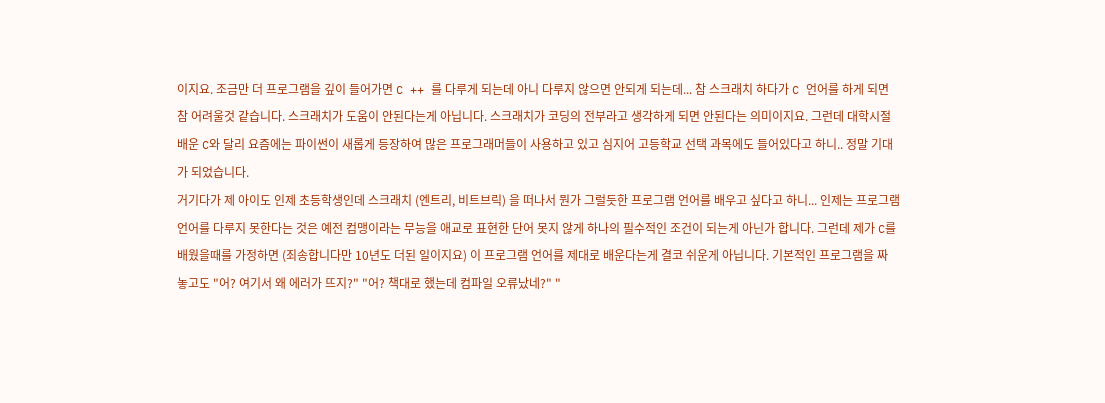이지요. 조금만 더 프로그램을 깊이 들어가면 C ++ 를 다루게 되는데 아니 다루지 않으면 안되게 되는데... 참 스크래치 하다가 C 언어를 하게 되면 참 어려울것 같습니다. 스크래치가 도움이 안된다는게 아닙니다. 스크래치가 코딩의 전부라고 생각하게 되면 안된다는 의미이지요. 그런데 대학시절 배운 C와 달리 요즘에는 파이썬이 새롭게 등장하여 많은 프로그래머들이 사용하고 있고 심지어 고등학교 선택 과목에도 들어있다고 하니.. 정말 기대가 되었습니다.
거기다가 제 아이도 인제 초등학생인데 스크래치 (엔트리, 비트브릭) 을 떠나서 뭔가 그럴듯한 프로그램 언어를 배우고 싶다고 하니... 인제는 프로그램 언어를 다루지 못한다는 것은 예전 컴맹이라는 무능을 애교로 표현한 단어 못지 않게 하나의 필수적인 조건이 되는게 아닌가 합니다. 그런데 제가 C를 배웠을때를 가정하면 (죄송합니다만 10년도 더된 일이지요) 이 프로그램 언어를 제대로 배운다는게 결코 쉬운게 아닙니다. 기본적인 프로그램을 짜 놓고도 "어? 여기서 왜 에러가 뜨지?" "어? 책대로 했는데 컴파일 오류났네?" "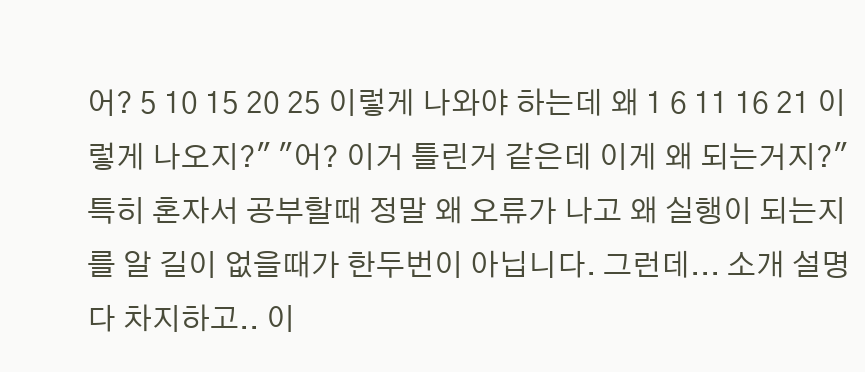어? 5 10 15 20 25 이렇게 나와야 하는데 왜 1 6 11 16 21 이렇게 나오지?" "어? 이거 틀린거 같은데 이게 왜 되는거지?" 특히 혼자서 공부할때 정말 왜 오류가 나고 왜 실행이 되는지를 알 길이 없을때가 한두번이 아닙니다. 그런데... 소개 설명 다 차지하고.. 이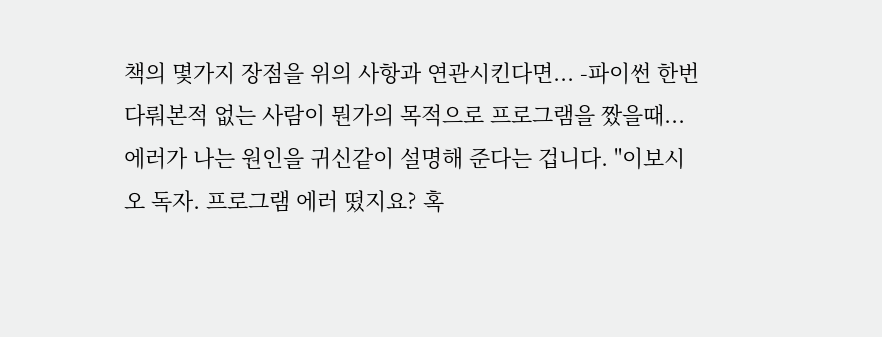책의 몇가지 장점을 위의 사항과 연관시킨다면... -파이썬 한번 다뤄본적 없는 사람이 뭔가의 목적으로 프로그램을 짰을때... 에러가 나는 원인을 귀신같이 설명해 준다는 겁니다. "이보시오 독자. 프로그램 에러 떴지요? 혹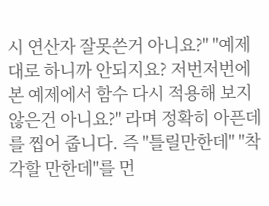시 연산자 잘못쓴거 아니요?" "예제 대로 하니까 안되지요? 저번저번에 본 예제에서 함수 다시 적용해 보지 않은건 아니요?" 라며 정확히 아픈데를 찝어 줍니다. 즉 "틀릴만한데" "착각할 만한데"를 먼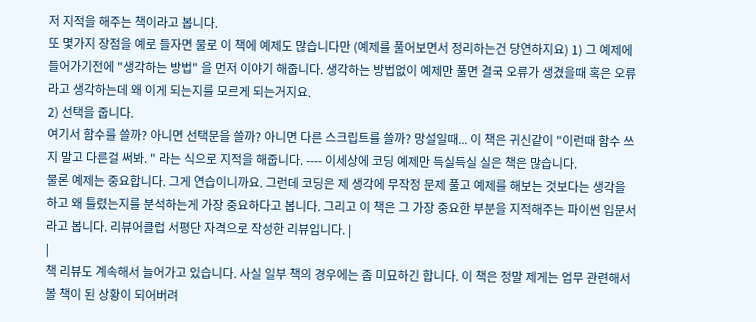저 지적을 해주는 책이라고 봅니다.
또 몇가지 장점을 예로 들자면 물로 이 책에 예제도 많습니다만 (예제를 풀어보면서 정리하는건 당연하지요) 1) 그 예제에 들어가기전에 "생각하는 방법" 을 먼저 이야기 해줍니다. 생각하는 방법없이 예제만 풀면 결국 오류가 생겼을때 혹은 오류라고 생각하는데 왜 이게 되는지를 모르게 되는거지요.
2) 선택을 줍니다.
여기서 함수를 쓸까? 아니면 선택문을 쓸까? 아니면 다른 스크립트를 쓸까? 망설일때... 이 책은 귀신같이 "이런때 함수 쓰지 말고 다른걸 써봐. " 라는 식으로 지적을 해줍니다. ---- 이세상에 코딩 예제만 득실득실 실은 책은 많습니다.
물론 예제는 중요합니다. 그게 연습이니까요. 그런데 코딩은 제 생각에 무작정 문제 풀고 예제를 해보는 것보다는 생각을 하고 왜 틀렸는지를 분석하는게 가장 중요하다고 봅니다. 그리고 이 책은 그 가장 중요한 부분을 지적해주는 파이썬 입문서라고 봅니다. 리뷰어클럽 서평단 자격으로 작성한 리뷰입니다. |
|
책 리뷰도 계속해서 늘어가고 있습니다. 사실 일부 책의 경우에는 좀 미묘하긴 합니다. 이 책은 정말 제게는 업무 관련해서 볼 책이 된 상황이 되어버려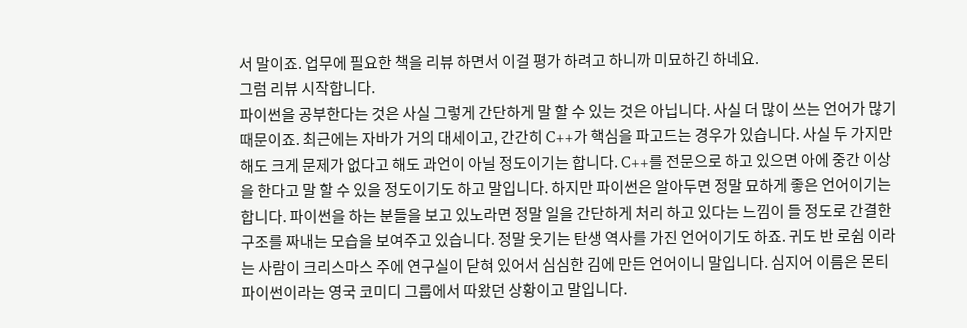서 말이죠. 업무에 필요한 책을 리뷰 하면서 이걸 평가 하려고 하니까 미묘하긴 하네요.
그럼 리뷰 시작합니다.
파이썬을 공부한다는 것은 사실 그렇게 간단하게 말 할 수 있는 것은 아닙니다. 사실 더 많이 쓰는 언어가 많기 때문이죠. 최근에는 자바가 거의 대세이고, 간간히 C++가 핵심을 파고드는 경우가 있습니다. 사실 두 가지만 해도 크게 문제가 없다고 해도 과언이 아닐 정도이기는 합니다. C++를 전문으로 하고 있으면 아에 중간 이상을 한다고 말 할 수 있을 정도이기도 하고 말입니다. 하지만 파이썬은 알아두면 정말 묘하게 좋은 언어이기는 합니다. 파이썬을 하는 분들을 보고 있노라면 정말 일을 간단하게 처리 하고 있다는 느낌이 들 정도로 간결한 구조를 짜내는 모습을 보여주고 있습니다. 정말 웃기는 탄생 역사를 가진 언어이기도 하죠. 귀도 반 로쉼 이라는 사람이 크리스마스 주에 연구실이 닫혀 있어서 심심한 김에 만든 언어이니 말입니다. 심지어 이름은 몬티 파이썬이라는 영국 코미디 그룹에서 따왔던 상황이고 말입니다.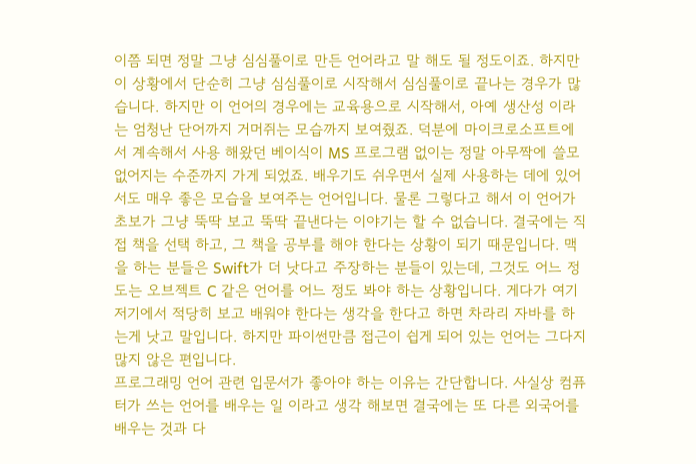이쯤 되면 정말 그냥 심심풀이로 만든 언어라고 말 해도 될 정도이죠. 하지만 이 상황에서 단순히 그냥 심심풀이로 시작해서 심심풀이로 끝나는 경우가 많습니다. 하지만 이 언어의 경우에는 교육용으로 시작해서, 아예 생산성 이라는 엄청난 단어까지 거머쥐는 모습까지 보여줬죠. 덕분에 마이크로소프트에서 계속해서 사용 해왔던 베이식이 MS 프로그램 없이는 정말 아무짝에 쓸모 없어지는 수준까지 가게 되었죠. 배우기도 쉬우면서 실제 사용하는 데에 있어서도 매우 좋은 모습을 보여주는 언어입니다. 물론 그렇다고 해서 이 언어가 초보가 그냥 뚝딱 보고 뚝딱 끝낸다는 이야기는 할 수 없습니다. 결국에는 직접 책을 선택 하고, 그 책을 공부를 해야 한다는 상황이 되기 때문입니다. 맥을 하는 분들은 Swift가 더 낫다고 주장하는 분들이 있는데, 그것도 어느 정도는 오브젝트 C 같은 언어를 어느 정도 봐야 하는 상황입니다. 게다가 여기저기에서 적당히 보고 배워야 한다는 생각을 한다고 하면 차라리 자바를 하는게 낫고 말입니다. 하지만 파이썬만큼 접근이 쉽게 되어 있는 언어는 그다지 많지 않은 편입니다.
프로그래밍 언어 관련 입문서가 좋아야 하는 이유는 간단합니다. 사실상 컴퓨터가 쓰는 언어를 배우는 일 이라고 생각 해보면 결국에는 또 다른 외국어를 배우는 것과 다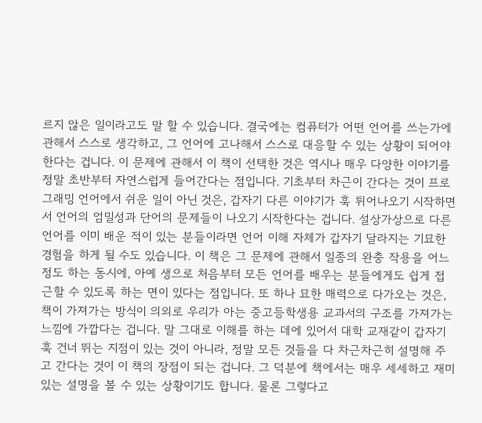르지 않은 일이라고도 말 할 수 있습니다. 결국에는 컴퓨터가 어떤 언어를 쓰는가에 관해서 스스로 생각하고, 그 언어에 고나해서 스스로 대응할 수 있는 상황이 되어야 한다는 겁니다. 이 문제에 관해서 이 책이 선택한 것은 역시나 매우 다양한 이야기를 정말 초반부터 자연스럽게 들어간다는 점입니다. 기초부터 차근이 간다는 것이 프로그래밍 언어에서 쉬운 일이 아닌 것은, 갑자기 다른 이야기가 훅 튀어나오기 시작하면서 언어의 엄밀성과 단어의 문제들이 나오기 시작한다는 겁니다. 설상가상으로 다른 언어를 이미 배운 적이 있는 분들이라면 언어 이해 자체가 갑자기 달라지는 기묘한 경험을 하게 될 수도 있습니다. 이 책은 그 문제에 관해서 일종의 완충 작용을 어느 정도 하는 동시에, 아예 생으로 처음부터 모든 언어를 배우는 분들에게도 쉽게 접근할 수 있도록 하는 면이 있다는 점입니다. 또 하나 묘한 매력으로 다가오는 것은, 책이 가져가는 방식이 의외로 우리가 아는 중고등학생용 교과서의 구조를 가져가는 느낌에 가깝다는 겁니다. 말 그대로 이해를 하는 데에 있어서 대학 교재같이 갑자기 훅 건너 뛰는 지점이 있는 것이 아니라, 정말 모든 것들을 다 차근차근히 설명해 주고 간다는 것이 이 책의 장점이 되는 겁니다. 그 덕분에 책에서는 매우 세세하고 재미있는 설명을 볼 수 있는 상황이기도 합니다. 물론 그렇다고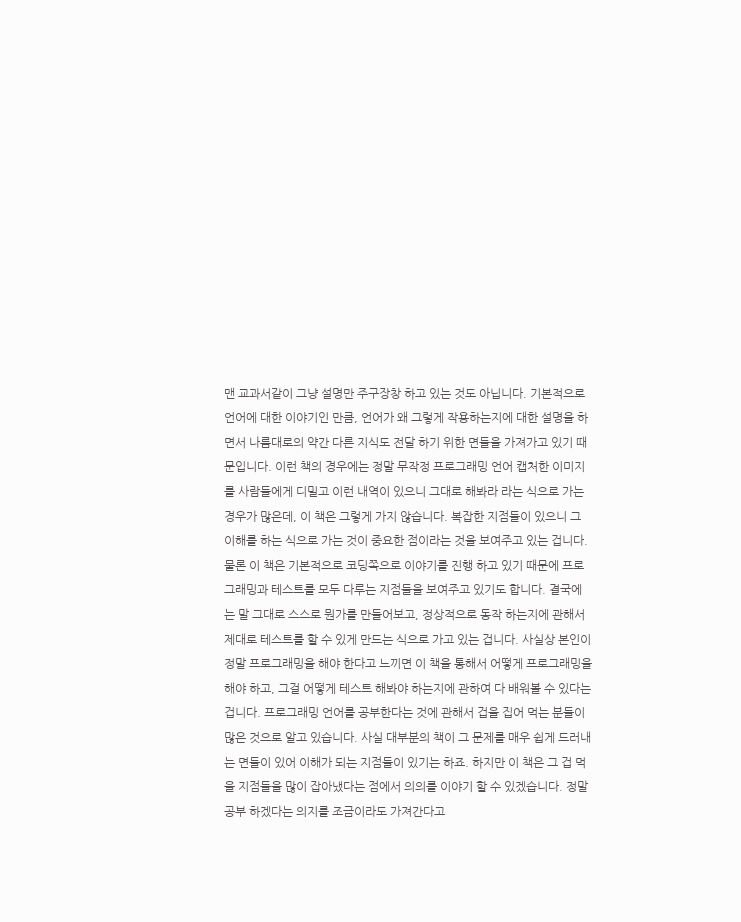맨 교과서같이 그냥 설명만 주구장창 하고 있는 것도 아닙니다. 기본적으로 언어에 대한 이야기인 만큼, 언어가 왜 그렇게 작용하는지에 대한 설명을 하면서 나름대로의 약간 다른 지식도 전달 하기 위한 면들을 가져가고 있기 때문입니다. 이런 책의 경우에는 정말 무작정 프로그래밍 언어 캡처한 이미지를 사람들에게 디밀고 이런 내역이 있으니 그대로 해봐라 라는 식으로 가는 경우가 많은데, 이 책은 그렇게 가지 않습니다. 복잡한 지점들이 있으니 그 이해를 하는 식으로 가는 것이 중요한 점이라는 것을 보여주고 있는 겁니다.
물론 이 책은 기본적으로 코딩쪽으로 이야기를 진행 하고 있기 때문에 프로그래밍과 테스트를 모두 다루는 지점들을 보여주고 있기도 합니다. 결국에는 말 그대로 스스로 뭔가를 만들어보고, 정상적으로 동작 하는지에 관해서 제대로 테스트를 할 수 있게 만드는 식으로 가고 있는 겁니다. 사실상 본인이 정말 프로그래밍을 해야 한다고 느끼면 이 책을 통해서 어떻게 프로그래밍을 해야 하고, 그걸 어떻게 테스트 해봐야 하는지에 관하여 다 배워볼 수 있다는 겁니다. 프로그래밍 언어를 공부한다는 것에 관해서 겁을 집어 먹는 분들이 많은 것으로 알고 있습니다. 사실 대부분의 책이 그 문제를 매우 쉽게 드러내는 면들이 있어 이해가 되는 지점들이 있기는 하죠. 하지만 이 책은 그 겁 먹을 지점들을 많이 잡아냈다는 점에서 의의를 이야기 할 수 있겠습니다. 정말 공부 하겠다는 의지를 조금이라도 가져간다고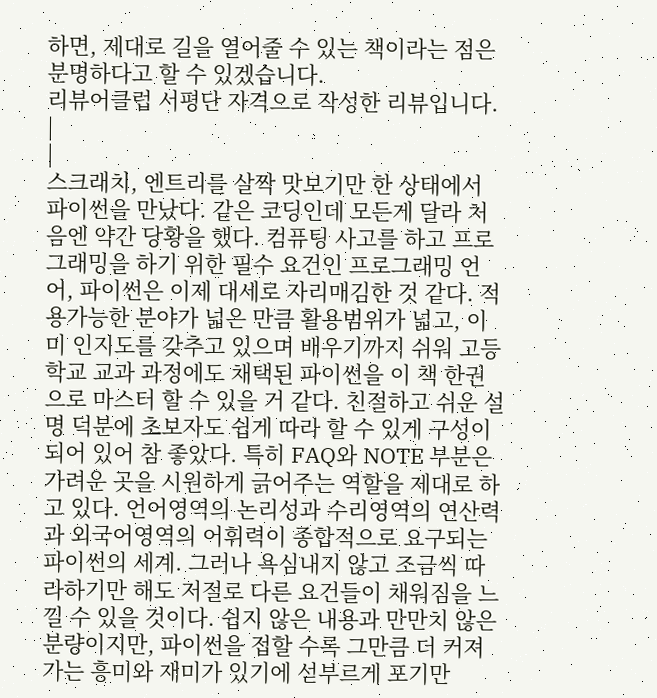하면, 제대로 길을 열어줄 수 있는 책이라는 점은 분명하다고 할 수 있겠습니다.
리뷰어클럽 서평단 자격으로 작성한 리뷰입니다. |
|
스크래치, 엔트리를 살짝 맛보기만 한 상태에서 파이썬을 만났다. 같은 코딩인데 모든게 달라 처음엔 약간 당황을 했다. 컴퓨팅 사고를 하고 프로그래밍을 하기 위한 필수 요건인 프로그래밍 언어, 파이썬은 이제 대세로 자리매김한 것 같다. 적용가능한 분야가 넓은 만큼 활용범위가 넓고, 이미 인지도를 갖추고 있으며 배우기까지 쉬워 고등학교 교과 과정에도 채택된 파이썬을 이 책 한권으로 마스터 할 수 있을 거 같다. 친절하고 쉬운 설명 덕분에 초보자도 쉽게 따라 할 수 있게 구성이 되어 있어 참 좋았다. 특히 FAQ와 NOTE 부분은 가려운 곳을 시원하게 긁어주는 역할을 제대로 하고 있다. 언어영역의 논리성과 수리영역의 연산력과 외국어영역의 어휘력이 종합적으로 요구되는 파이썬의 세계. 그러나 욕심내지 않고 조금씩 따라하기만 해도 저절로 다른 요건들이 채워짐을 느낄 수 있을 것이다. 쉽지 않은 내용과 만만치 않은 분량이지만, 파이썬을 접할 수록 그만큼 더 커져가는 흥미와 재미가 있기에 섣부르게 포기만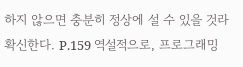하지 않으면 충분히 정상에 설 수 있을 것라 확신한다. P.159 역설적으로, 프로그래밍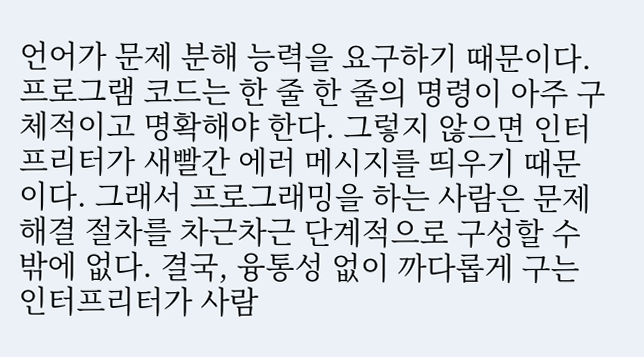언어가 문제 분해 능력을 요구하기 때문이다. 프로그램 코드는 한 줄 한 줄의 명령이 아주 구체적이고 명확해야 한다. 그렇지 않으면 인터프리터가 새빨간 에러 메시지를 띄우기 때문이다. 그래서 프로그래밍을 하는 사람은 문제 해결 절차를 차근차근 단계적으로 구성할 수 밖에 없다. 결국, 융통성 없이 까다롭게 구는 인터프리터가 사람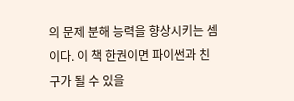의 문제 분해 능력을 향상시키는 셈이다. 이 책 한권이면 파이썬과 친구가 될 수 있을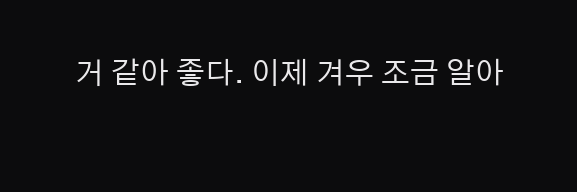거 같아 좋다. 이제 겨우 조금 알아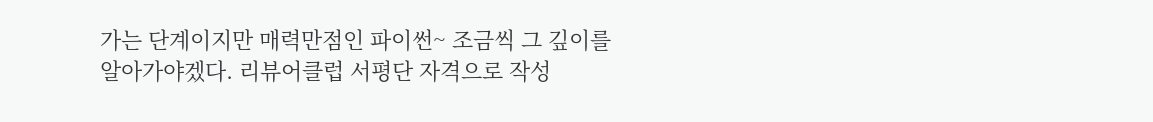가는 단계이지만 매력만점인 파이썬~ 조금씩 그 깊이를 알아가야겠다. 리뷰어클럽 서평단 자격으로 작성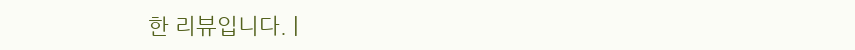한 리뷰입니다. |